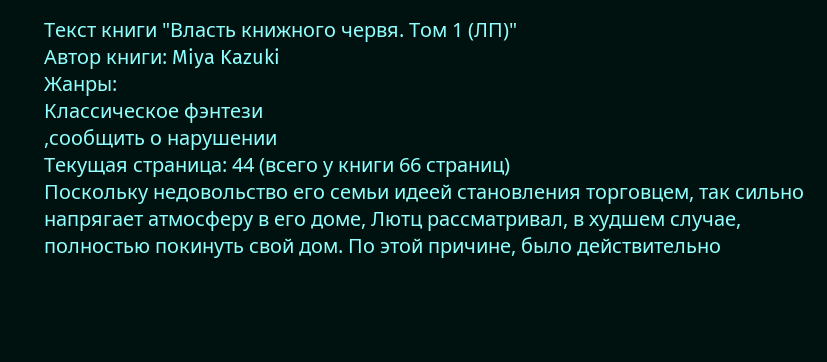Текст книги "Власть книжного червя. Том 1 (ЛП)"
Автор книги: Miya Kazuki
Жанры:
Классическое фэнтези
,сообщить о нарушении
Текущая страница: 44 (всего у книги 66 страниц)
Поскольку недовольство его семьи идеей становления торговцем, так сильно напрягает атмосферу в его доме, Лютц рассматривал, в худшем случае, полностью покинуть свой дом. По этой причине, было действительно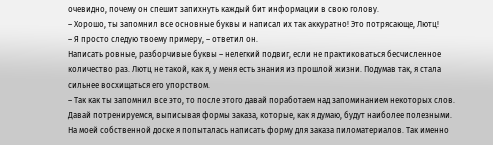очевидно, почему он спешит запихнуть каждый бит информации в свою голову.
– Хорошо, ты запомнил все основные буквы и написал их так аккуратно! Это потрясающе, Лютц!
– Я просто следую твоему примеру, – ответил он.
Написать ровные, разборчивые буквы – нелегкий подвиг, если не практиковаться бесчисленное количество раз. Лютц не такой, как я, у меня есть знания из прошлой жизни. Подумав так, я стала сильнее восхищаться его упорством.
– Так как ты запомнил все это, то после этого давай поработаем над запоминанием некоторых слов. Давай потренируемся, выписывая формы заказа, которые, как я думаю, будут наиболее полезными.
На моей собственной доске я попыталась написать форму для заказа пиломатериалов. Так именно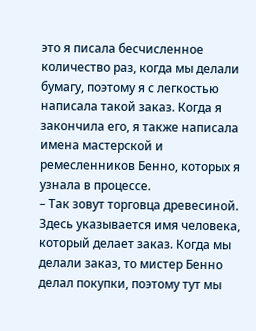это я писала бесчисленное количество раз, когда мы делали бумагу, поэтому я с легкостью написала такой заказ. Когда я закончила его, я также написала имена мастерской и ремесленников Бенно, которых я узнала в процессе.
– Так зовут торговца древесиной. Здесь указывается имя человека, который делает заказ. Когда мы делали заказ, то мистер Бенно делал покупки, поэтому тут мы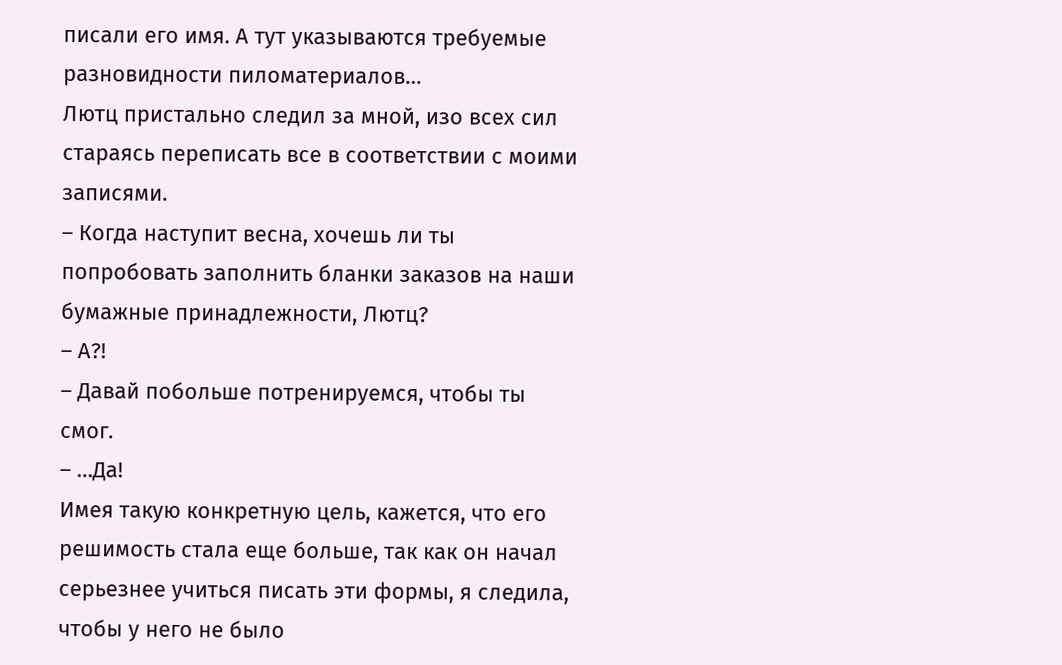писали его имя. А тут указываются требуемые разновидности пиломатериалов…
Лютц пристально следил за мной, изо всех сил стараясь переписать все в соответствии с моими записями.
– Когда наступит весна, хочешь ли ты попробовать заполнить бланки заказов на наши бумажные принадлежности, Лютц?
– А?!
– Давай побольше потренируемся, чтобы ты смог.
– …Да!
Имея такую конкретную цель, кажется, что его решимость стала еще больше, так как он начал серьезнее учиться писать эти формы, я следила, чтобы у него не было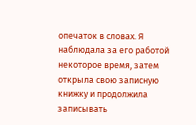опечаток в словах. Я наблюдала за его работой некоторое время, затем открыла свою записную книжку и продолжила записывать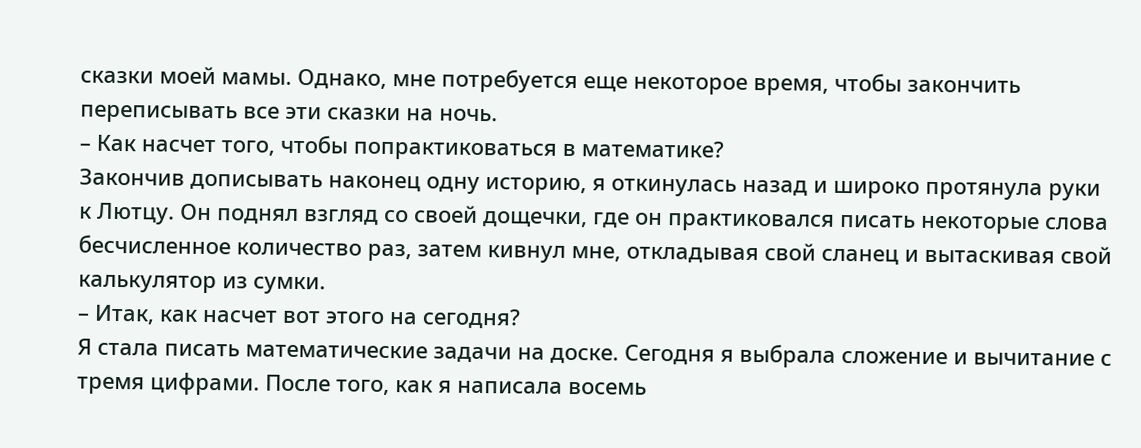сказки моей мамы. Однако, мне потребуется еще некоторое время, чтобы закончить переписывать все эти сказки на ночь.
– Как насчет того, чтобы попрактиковаться в математике?
Закончив дописывать наконец одну историю, я откинулась назад и широко протянула руки к Лютцу. Он поднял взгляд со своей дощечки, где он практиковался писать некоторые слова бесчисленное количество раз, затем кивнул мне, откладывая свой сланец и вытаскивая свой калькулятор из сумки.
– Итак, как насчет вот этого на сегодня?
Я стала писать математические задачи на доске. Сегодня я выбрала сложение и вычитание с тремя цифрами. После того, как я написала восемь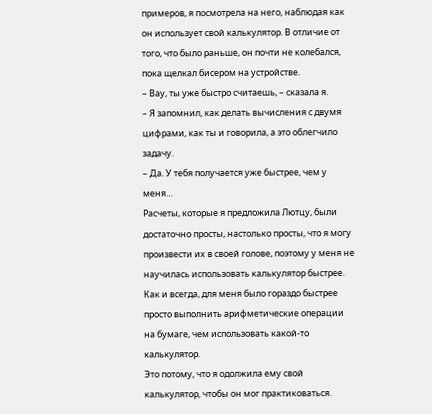примеров, я посмотрела на него, наблюдая как он использует свой калькулятор. В отличие от того, что было раньше, он почти не колебался, пока щелкал бисером на устройстве.
– Вау, ты уже быстро считаешь, – сказала я.
– Я запомнил, как делать вычисления с двумя цифрами, как ты и говорила, а это облегчило задачу.
– Да. У тебя получается уже быстрее, чем у меня…
Расчеты, которые я предложила Лютцу, были достаточно просты, настолько просты, что я могу произвести их в своей голове, поэтому у меня не научилась использовать калькулятор быстрее. Как и всегда, для меня было гораздо быстрее просто выполнить арифметические операции на бумаге, чем использовать какой-то калькулятор.
Это потому, что я одолжила ему свой калькулятор, чтобы он мог практиковаться.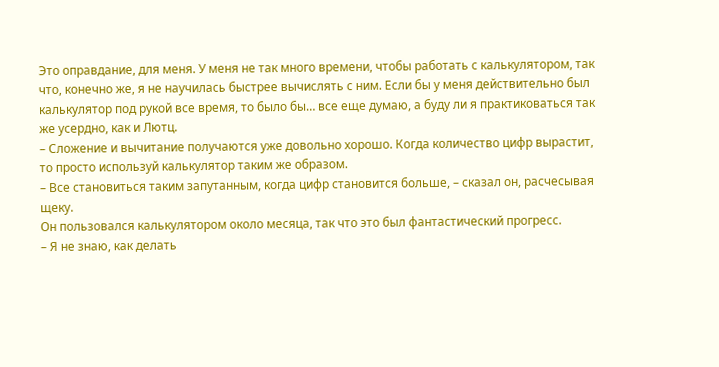Это оправдание, для меня. У меня не так много времени, чтобы работать с калькулятором, так что, конечно же, я не научилась быстрее вычислять с ним. Если бы у меня действительно был калькулятор под рукой все время, то было бы… все еще думаю, а буду ли я практиковаться так же усердно, как и Лютц.
– Сложение и вычитание получаются уже довольно хорошо. Когда количество цифр вырастит, то просто используй калькулятор таким же образом.
– Все становиться таким запутанным, когда цифр становится больше, – сказал он, расчесывая щеку.
Он пользовался калькулятором около месяца, так что это был фантастический прогресс.
– Я не знаю, как делать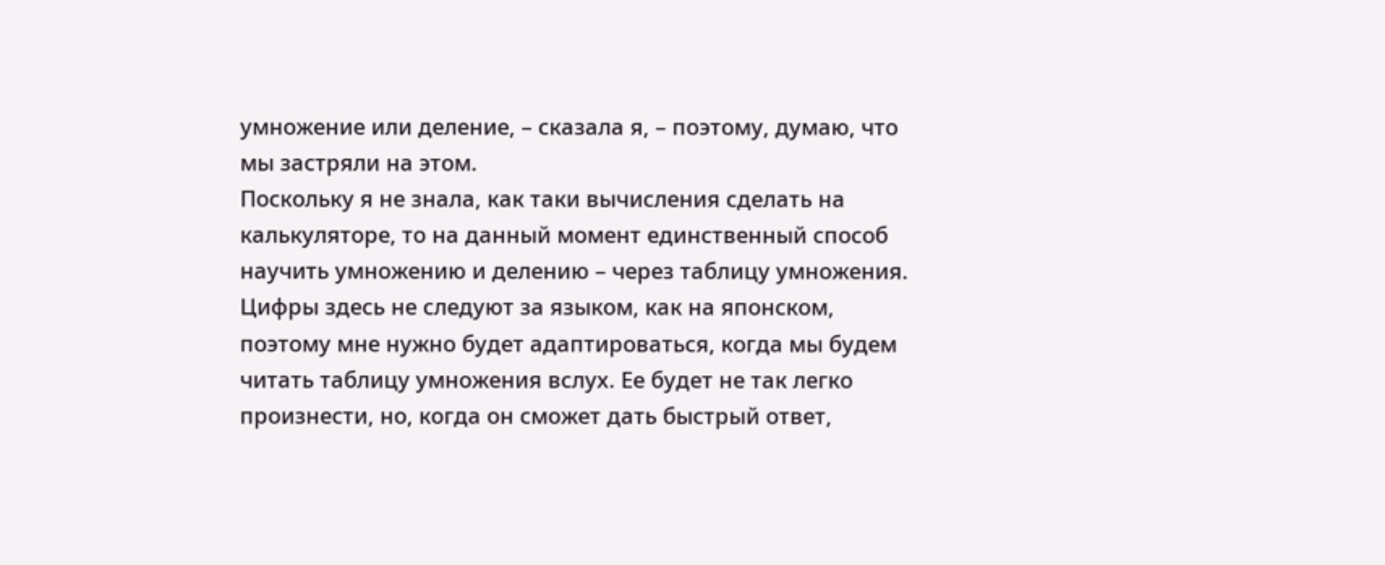умножение или деление, – сказала я, – поэтому, думаю, что мы застряли на этом.
Поскольку я не знала, как таки вычисления сделать на калькуляторе, то на данный момент единственный способ научить умножению и делению – через таблицу умножения. Цифры здесь не следуют за языком, как на японском, поэтому мне нужно будет адаптироваться, когда мы будем читать таблицу умножения вслух. Ее будет не так легко произнести, но, когда он сможет дать быстрый ответ,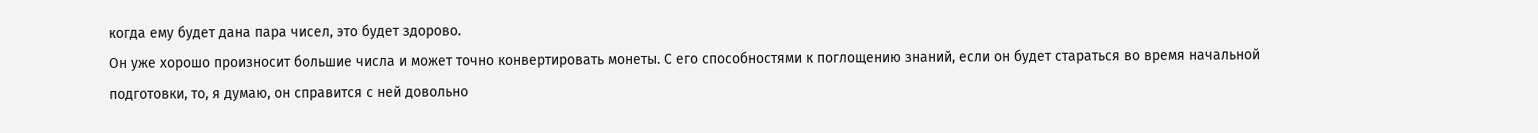когда ему будет дана пара чисел, это будет здорово.
Он уже хорошо произносит большие числа и может точно конвертировать монеты. С его способностями к поглощению знаний, если он будет стараться во время начальной подготовки, то, я думаю, он справится с ней довольно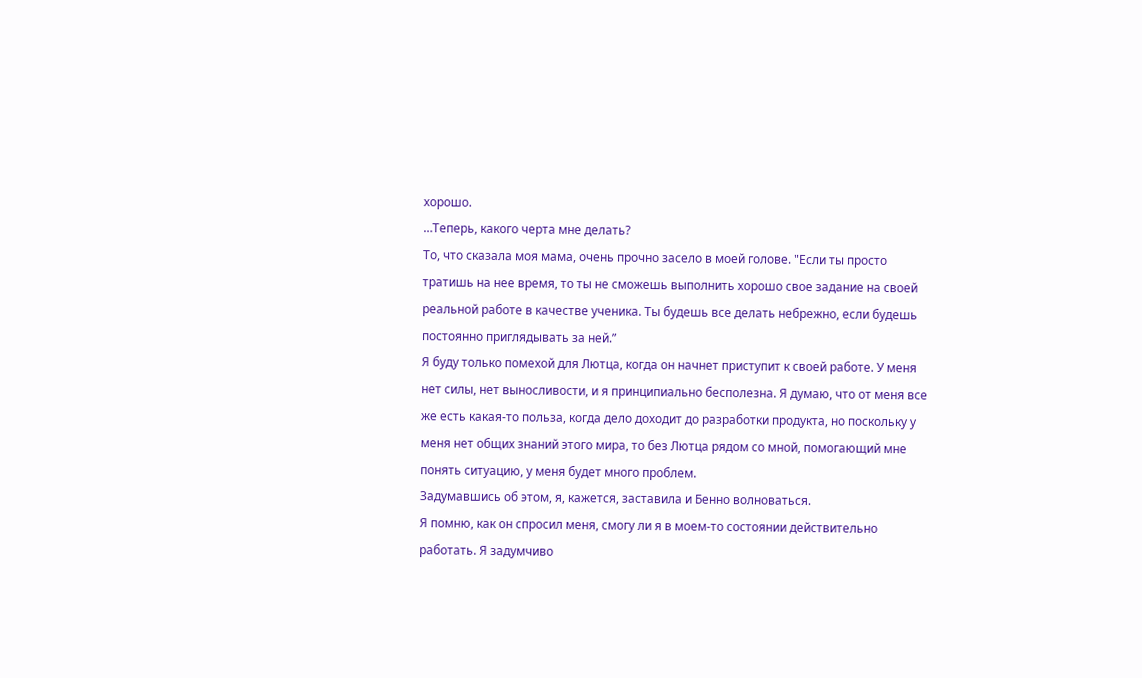хорошо.
…Теперь, какого черта мне делать?
То, что сказала моя мама, очень прочно засело в моей голове. "Если ты просто тратишь на нее время, то ты не сможешь выполнить хорошо свое задание на своей реальной работе в качестве ученика. Ты будешь все делать небрежно, если будешь постоянно приглядывать за ней.”
Я буду только помехой для Лютца, когда он начнет приступит к своей работе. У меня нет силы, нет выносливости, и я принципиально бесполезна. Я думаю, что от меня все же есть какая-то польза, когда дело доходит до разработки продукта, но поскольку у меня нет общих знаний этого мира, то без Лютца рядом со мной, помогающий мне понять ситуацию, у меня будет много проблем.
Задумавшись об этом, я, кажется, заставила и Бенно волноваться.
Я помню, как он спросил меня, смогу ли я в моем-то состоянии действительно работать. Я задумчиво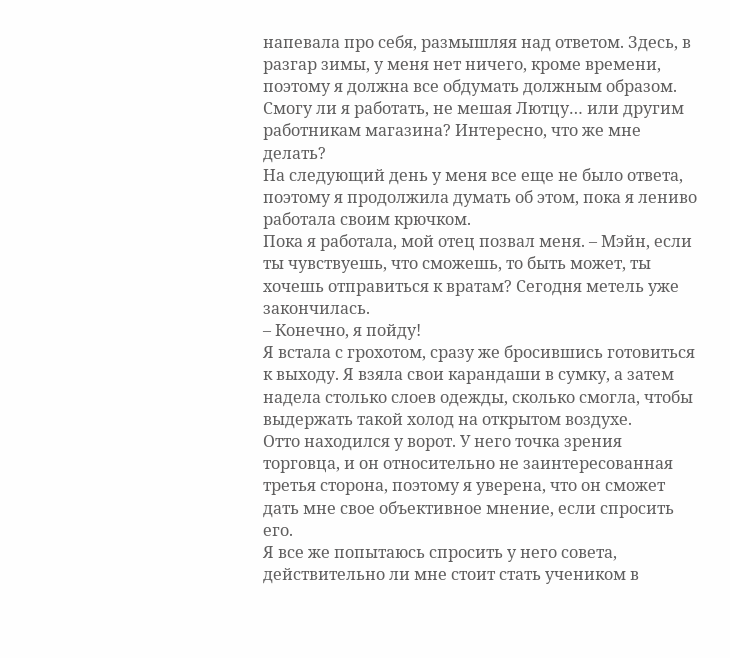напевала про себя, размышляя над ответом. Здесь, в разгар зимы, у меня нет ничего, кроме времени, поэтому я должна все обдумать должным образом.
Смогу ли я работать, не мешая Лютцу… или другим работникам магазина? Интересно, что же мне делать?
На следующий день у меня все еще не было ответа, поэтому я продолжила думать об этом, пока я лениво работала своим крючком.
Пока я работала, мой отец позвал меня. – Мэйн, если ты чувствуешь, что сможешь, то быть может, ты хочешь отправиться к вратам? Сегодня метель уже закончилась.
– Конечно, я пойду!
Я встала с грохотом, сразу же бросившись готовиться к выходу. Я взяла свои карандаши в сумку, а затем надела столько слоев одежды, сколько смогла, чтобы выдержать такой холод на открытом воздухе.
Отто находился у ворот. У него точка зрения торговца, и он относительно не заинтересованная третья сторона, поэтому я уверена, что он сможет дать мне свое объективное мнение, если спросить его.
Я все же попытаюсь спросить у него совета, действительно ли мне стоит стать учеником в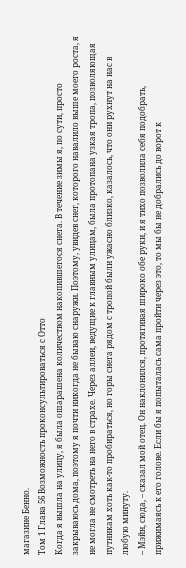магазине Бенно.
Том 1 Глава 56 Возможность проконсультироваться с Отто
Когда я вышла на улицу, я была ошарашена количеством накопившегося снега. В течение зимы я, по сути, просто закрываюсь дома, поэтому я почти никогда не бываю снаружи. Поэтому, увидев снег, которого навалило выше моего роста, я не могла не смотреть на него в страхе. Через аллеи, ведущие к главным улицам, была протопана узкая тропа, позволяющая путникам хоть как-то пробираться, но горы снега рядом с тропой были ужасно близко, казалось, что они рухнут на нас в любую минуту.
– Мэйн, сюда, – сказал мой отец. Он наклонился, протягивая широко обе руки, и я тихо позволила себя подобрать, прижимаясь к его голове. Если бы я попыталась сама пройти через это, то мы бы не добрались до ворот к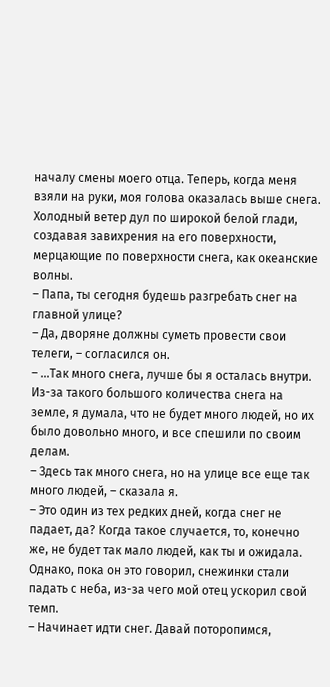началу смены моего отца. Теперь, когда меня взяли на руки, моя голова оказалась выше снега. Холодный ветер дул по широкой белой глади, создавая завихрения на его поверхности, мерцающие по поверхности снега, как океанские волны.
– Папа, ты сегодня будешь разгребать снег на главной улице?
– Да, дворяне должны суметь провести свои телеги, – согласился он.
– …Так много снега, лучше бы я осталась внутри.
Из-за такого большого количества снега на земле, я думала, что не будет много людей, но их было довольно много, и все спешили по своим делам.
– Здесь так много снега, но на улице все еще так много людей, – сказала я.
– Это один из тех редких дней, когда снег не падает, да? Когда такое случается, то, конечно же, не будет так мало людей, как ты и ожидала.
Однако, пока он это говорил, снежинки стали падать с неба, из-за чего мой отец ускорил свой темп.
– Начинает идти снег. Давай поторопимся,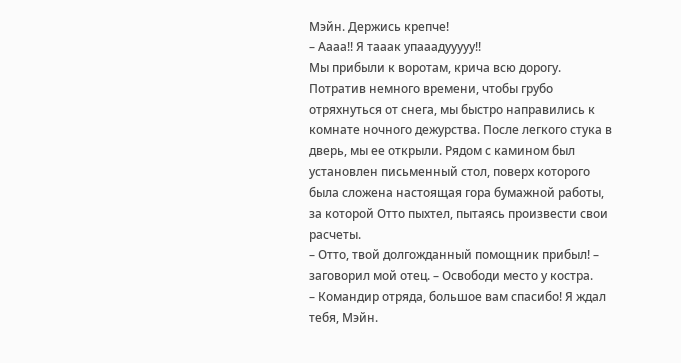Мэйн. Держись крепче!
– Аааа!! Я тааак упааадууууу!!
Мы прибыли к воротам, крича всю дорогу. Потратив немного времени, чтобы грубо отряхнуться от снега, мы быстро направились к комнате ночного дежурства. После легкого стука в дверь, мы ее открыли. Рядом с камином был установлен письменный стол, поверх которого была сложена настоящая гора бумажной работы, за которой Отто пыхтел, пытаясь произвести свои расчеты.
– Отто, твой долгожданный помощник прибыл! – заговорил мой отец. – Освободи место у костра.
– Командир отряда, большое вам спасибо! Я ждал тебя, Мэйн.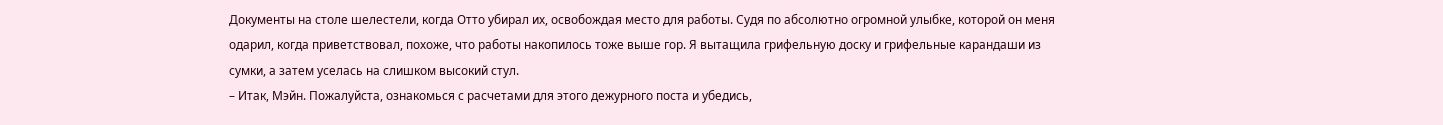Документы на столе шелестели, когда Отто убирал их, освобождая место для работы. Судя по абсолютно огромной улыбке, которой он меня одарил, когда приветствовал, похоже, что работы накопилось тоже выше гор. Я вытащила грифельную доску и грифельные карандаши из сумки, а затем уселась на слишком высокий стул.
– Итак, Мэйн. Пожалуйста, ознакомься с расчетами для этого дежурного поста и убедись,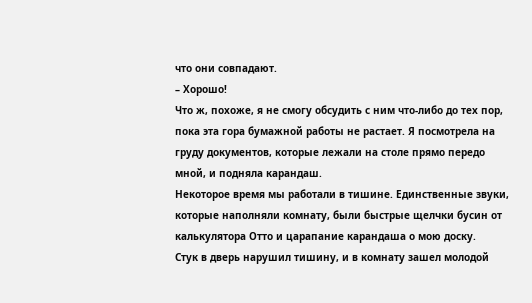что они совпадают.
– Хорошо!
Что ж, похоже, я не смогу обсудить с ним что-либо до тех пор, пока эта гора бумажной работы не растает. Я посмотрела на груду документов, которые лежали на столе прямо передо мной, и подняла карандаш.
Некоторое время мы работали в тишине. Единственные звуки, которые наполняли комнату, были быстрые щелчки бусин от калькулятора Отто и царапание карандаша о мою доску.
Стук в дверь нарушил тишину, и в комнату зашел молодой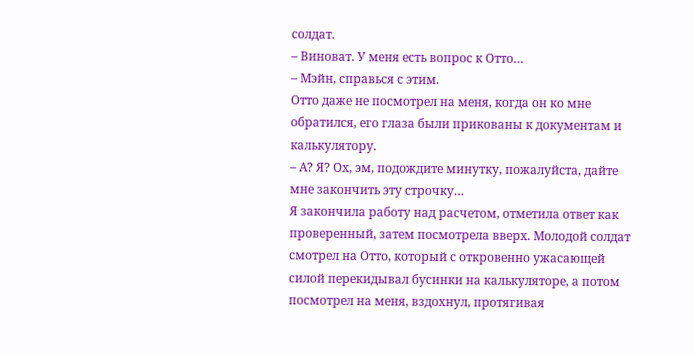солдат.
– Виноват. У меня есть вопрос к Отто…
– Мэйн, справься с этим.
Отто даже не посмотрел на меня, когда он ко мне обратился, его глаза были прикованы к документам и калькулятору.
– А? Я? Ох, эм, подождите минутку, пожалуйста, дайте мне закончить эту строчку…
Я закончила работу над расчетом, отметила ответ как проверенный, затем посмотрела вверх. Молодой солдат смотрел на Отто, который с откровенно ужасающей силой перекидывал бусинки на калькуляторе, а потом посмотрел на меня, вздохнул, протягивая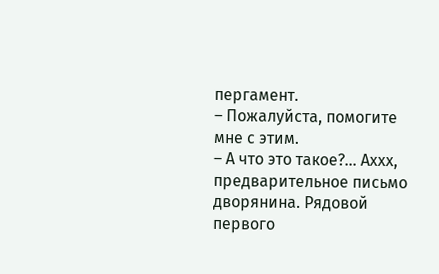пергамент.
– Пожалуйста, помогите мне с этим.
– А что это такое?… Аххх, предварительное письмо дворянина. Рядовой первого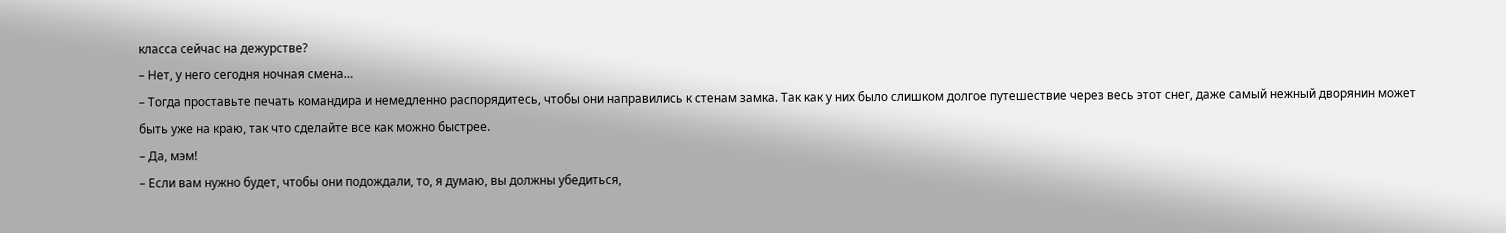класса сейчас на дежурстве?
– Нет, у него сегодня ночная смена…
– Тогда проставьте печать командира и немедленно распорядитесь, чтобы они направились к стенам замка. Так как у них было слишком долгое путешествие через весь этот снег, даже самый нежный дворянин может быть уже на краю, так что сделайте все как можно быстрее.
– Да, мэм!
– Если вам нужно будет, чтобы они подождали, то, я думаю, вы должны убедиться,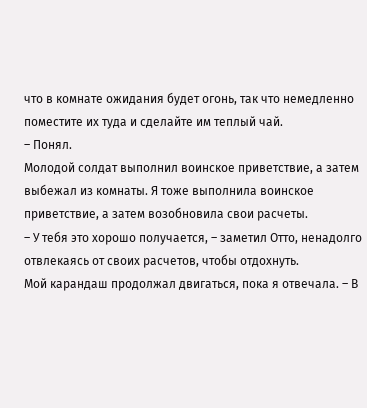что в комнате ожидания будет огонь, так что немедленно поместите их туда и сделайте им теплый чай.
– Понял.
Молодой солдат выполнил воинское приветствие, а затем выбежал из комнаты. Я тоже выполнила воинское приветствие, а затем возобновила свои расчеты.
– У тебя это хорошо получается, – заметил Отто, ненадолго отвлекаясь от своих расчетов, чтобы отдохнуть.
Мой карандаш продолжал двигаться, пока я отвечала. – В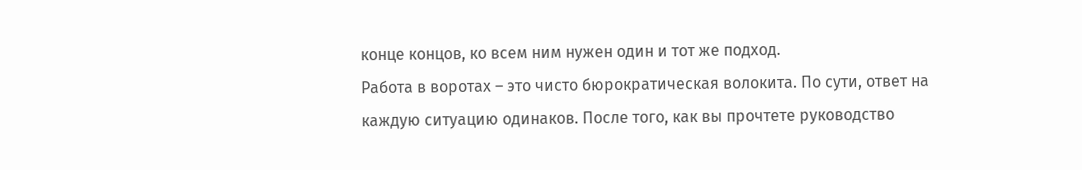конце концов, ко всем ним нужен один и тот же подход.
Работа в воротах – это чисто бюрократическая волокита. По сути, ответ на каждую ситуацию одинаков. После того, как вы прочтете руководство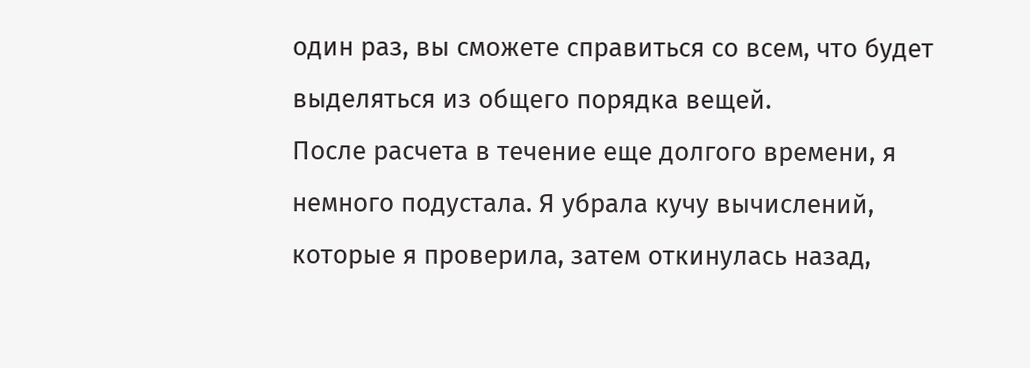один раз, вы сможете справиться со всем, что будет выделяться из общего порядка вещей.
После расчета в течение еще долгого времени, я немного подустала. Я убрала кучу вычислений, которые я проверила, затем откинулась назад,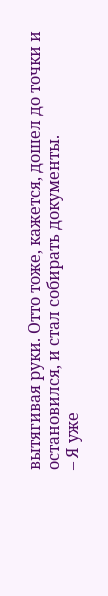вытягивая руки. Отто тоже, кажется, дошел до точки и остановился, и стал собирать документы.
– Я уже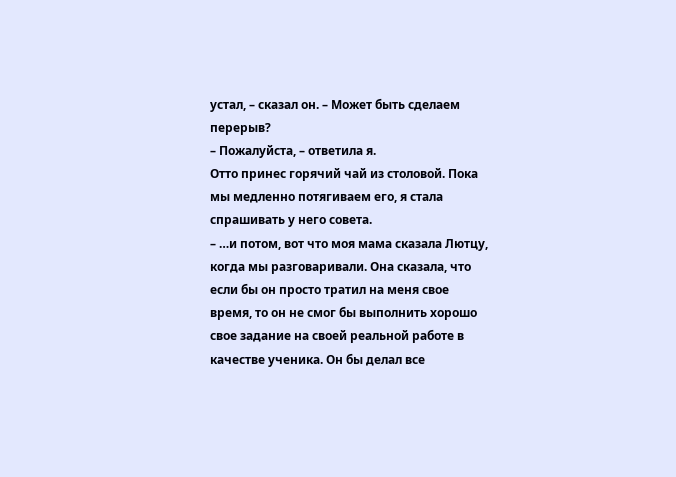устал, – сказал он. – Может быть сделаем перерыв?
– Пожалуйста, – ответила я.
Отто принес горячий чай из столовой. Пока мы медленно потягиваем его, я стала спрашивать у него совета.
– …и потом, вот что моя мама сказала Лютцу, когда мы разговаривали. Она сказала, что если бы он просто тратил на меня свое время, то он не смог бы выполнить хорошо свое задание на своей реальной работе в качестве ученика. Он бы делал все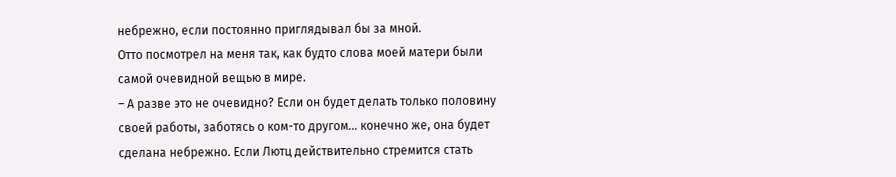небрежно, если постоянно приглядывал бы за мной.
Отто посмотрел на меня так, как будто слова моей матери были самой очевидной вещью в мире.
– А разве это не очевидно? Если он будет делать только половину своей работы, заботясь о ком-то другом… конечно же, она будет сделана небрежно. Если Лютц действительно стремится стать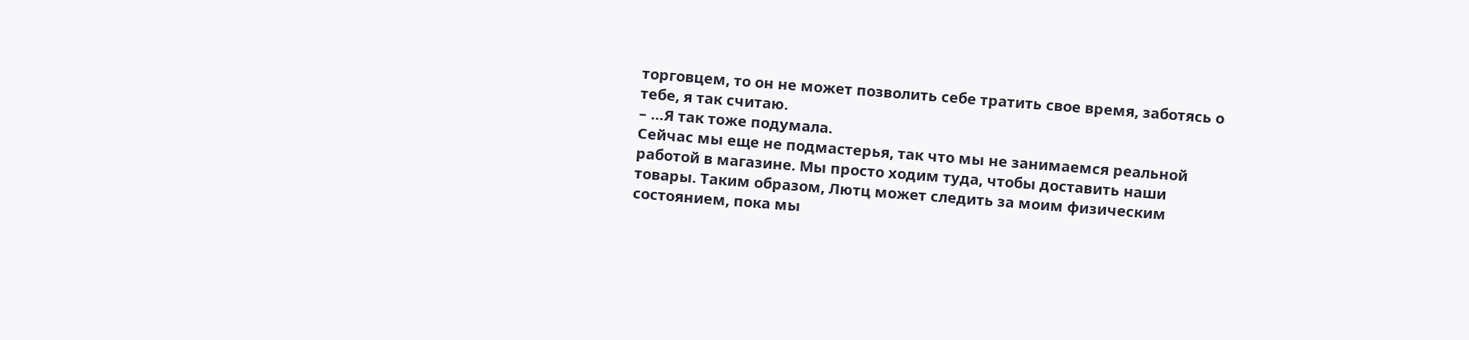торговцем, то он не может позволить себе тратить свое время, заботясь о тебе, я так считаю.
– …Я так тоже подумала.
Сейчас мы еще не подмастерья, так что мы не занимаемся реальной работой в магазине. Мы просто ходим туда, чтобы доставить наши товары. Таким образом, Лютц может следить за моим физическим состоянием, пока мы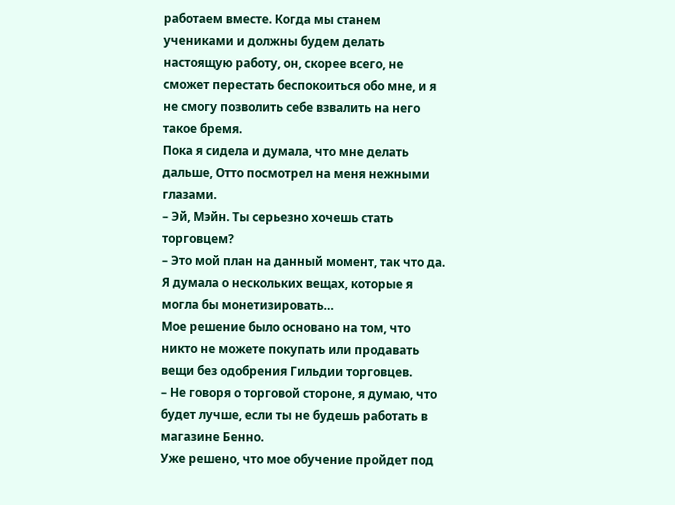работаем вместе. Когда мы станем учениками и должны будем делать настоящую работу, он, скорее всего, не сможет перестать беспокоиться обо мне, и я не смогу позволить себе взвалить на него такое бремя.
Пока я сидела и думала, что мне делать дальше, Отто посмотрел на меня нежными глазами.
– Эй, Мэйн. Ты серьезно хочешь стать торговцем?
– Это мой план на данный момент, так что да. Я думала о нескольких вещах, которые я могла бы монетизировать…
Мое решение было основано на том, что никто не можете покупать или продавать вещи без одобрения Гильдии торговцев.
– Не говоря о торговой стороне, я думаю, что будет лучше, если ты не будешь работать в магазине Бенно.
Уже решено, что мое обучение пройдет под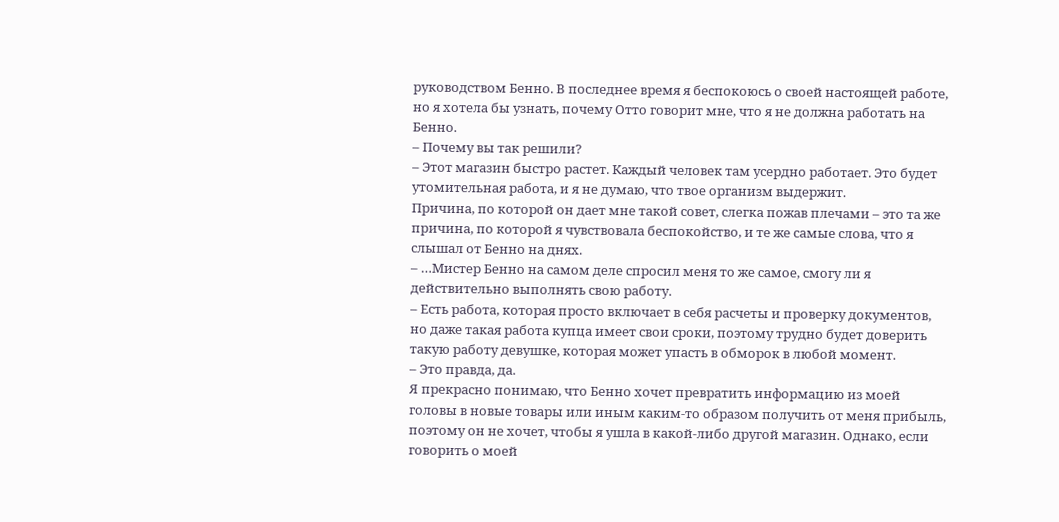руководством Бенно. В последнее время я беспокоюсь о своей настоящей работе, но я хотела бы узнать, почему Отто говорит мне, что я не должна работать на Бенно.
– Почему вы так решили?
– Этот магазин быстро растет. Каждый человек там усердно работает. Это будет утомительная работа, и я не думаю, что твое организм выдержит.
Причина, по которой он дает мне такой совет, слегка пожав плечами – это та же причина, по которой я чувствовала беспокойство, и те же самые слова, что я слышал от Бенно на днях.
– …Мистер Бенно на самом деле спросил меня то же самое, смогу ли я действительно выполнять свою работу.
– Есть работа, которая просто включает в себя расчеты и проверку документов, но даже такая работа купца имеет свои сроки, поэтому трудно будет доверить такую работу девушке, которая может упасть в обморок в любой момент.
– Это правда, да.
Я прекрасно понимаю, что Бенно хочет превратить информацию из моей головы в новые товары или иным каким-то образом получить от меня прибыль, поэтому он не хочет, чтобы я ушла в какой-либо другой магазин. Однако, если говорить о моей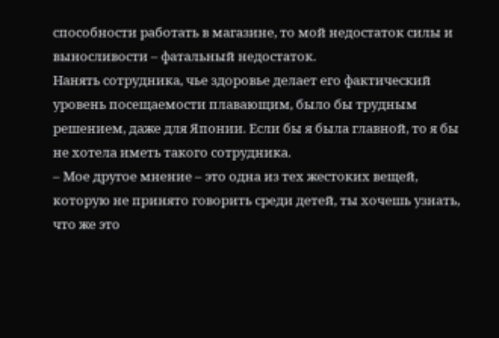способности работать в магазине, то мой недостаток силы и выносливости – фатальный недостаток.
Нанять сотрудника, чье здоровье делает его фактический уровень посещаемости плавающим, было бы трудным решением, даже для Японии. Если бы я была главной, то я бы не хотела иметь такого сотрудника.
– Мое другое мнение – это одна из тех жестоких вещей, которую не принято говорить среди детей, ты хочешь узнать, что же это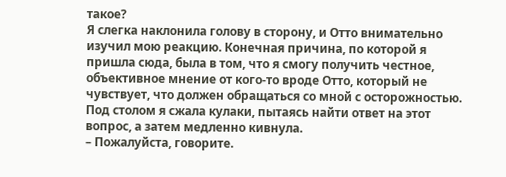такое?
Я слегка наклонила голову в сторону, и Отто внимательно изучил мою реакцию. Конечная причина, по которой я пришла сюда, была в том, что я смогу получить честное, объективное мнение от кого-то вроде Отто, который не чувствует, что должен обращаться со мной с осторожностью. Под столом я сжала кулаки, пытаясь найти ответ на этот вопрос, а затем медленно кивнула.
– Пожалуйста, говорите.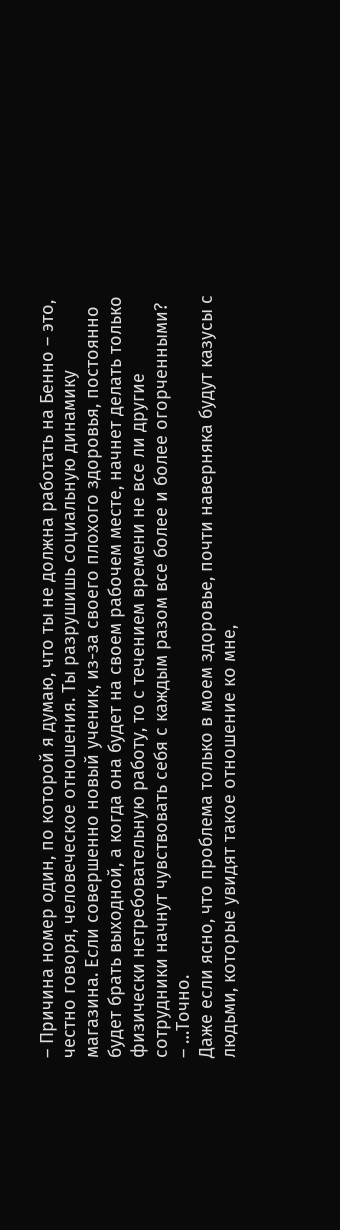– Причина номер один, по которой я думаю, что ты не должна работать на Бенно – это, честно говоря, человеческое отношения. Ты разрушишь социальную динамику магазина. Если совершенно новый ученик, из-за своего плохого здоровья, постоянно будет брать выходной, а когда она будет на своем рабочем месте, начнет делать только физически нетребовательную работу, то с течением времени не все ли другие сотрудники начнут чувствовать себя с каждым разом все более и более огорченными?
– …Точно.
Даже если ясно, что проблема только в моем здоровье, почти наверняка будут казусы с людьми, которые увидят такое отношение ко мне,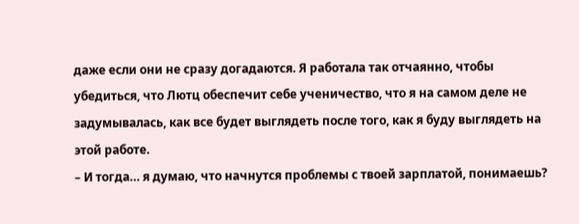даже если они не сразу догадаются. Я работала так отчаянно, чтобы убедиться, что Лютц обеспечит себе ученичество, что я на самом деле не задумывалась, как все будет выглядеть после того, как я буду выглядеть на этой работе.
– И тогда… я думаю, что начнутся проблемы с твоей зарплатой, понимаешь?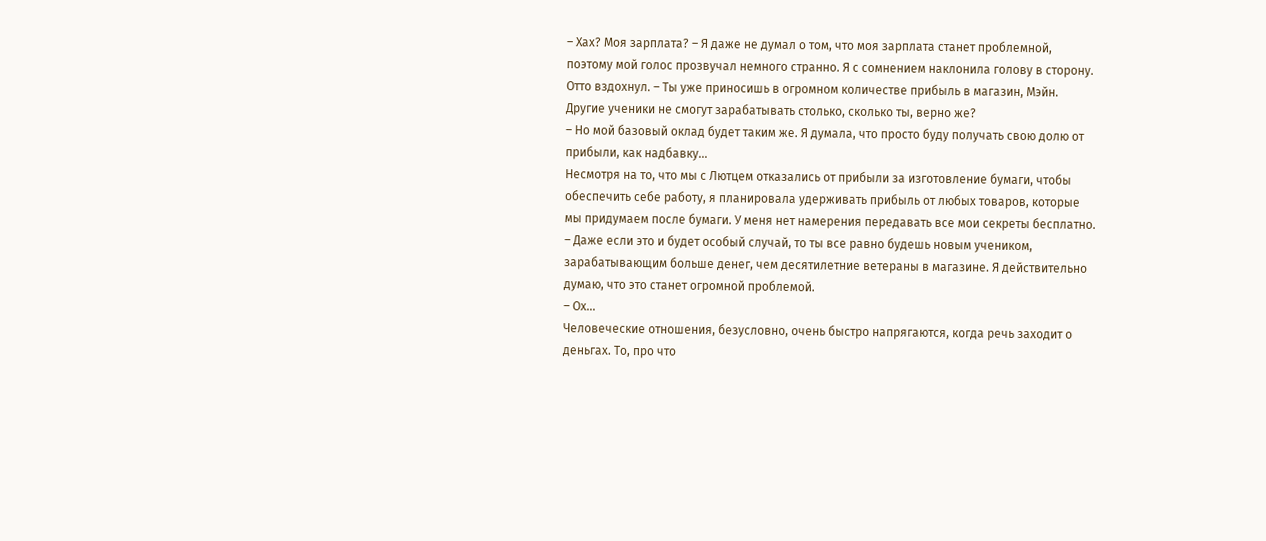– Хах? Моя зарплата? – Я даже не думал о том, что моя зарплата станет проблемной, поэтому мой голос прозвучал немного странно. Я с сомнением наклонила голову в сторону.
Отто вздохнул. – Ты уже приносишь в огромном количестве прибыль в магазин, Мэйн. Другие ученики не смогут зарабатывать столько, сколько ты, верно же?
– Но мой базовый оклад будет таким же. Я думала, что просто буду получать свою долю от прибыли, как надбавку…
Несмотря на то, что мы с Лютцем отказались от прибыли за изготовление бумаги, чтобы обеспечить себе работу, я планировала удерживать прибыль от любых товаров, которые мы придумаем после бумаги. У меня нет намерения передавать все мои секреты бесплатно.
– Даже если это и будет особый случай, то ты все равно будешь новым учеником, зарабатывающим больше денег, чем десятилетние ветераны в магазине. Я действительно думаю, что это станет огромной проблемой.
– Ох…
Человеческие отношения, безусловно, очень быстро напрягаются, когда речь заходит о деньгах. То, про что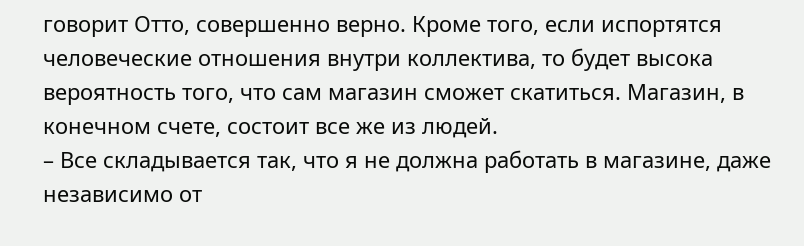говорит Отто, совершенно верно. Кроме того, если испортятся человеческие отношения внутри коллектива, то будет высока вероятность того, что сам магазин сможет скатиться. Магазин, в конечном счете, состоит все же из людей.
– Все складывается так, что я не должна работать в магазине, даже независимо от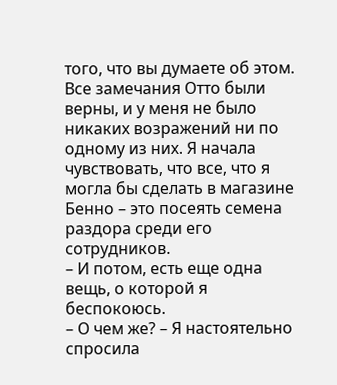того, что вы думаете об этом.
Все замечания Отто были верны, и у меня не было никаких возражений ни по одному из них. Я начала чувствовать, что все, что я могла бы сделать в магазине Бенно – это посеять семена раздора среди его сотрудников.
– И потом, есть еще одна вещь, о которой я беспокоюсь.
– О чем же? – Я настоятельно спросила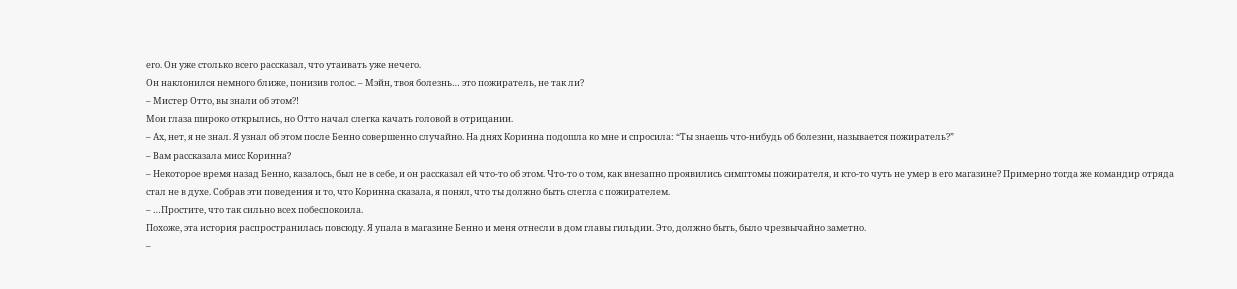его. Он уже столько всего рассказал, что утаивать уже нечего.
Он наклонился немного ближе, понизив голос. – Мэйн, твоя болезнь… это пожиратель, не так ли?
– Мистер Отто, вы знали об этом?!
Мои глаза широко открылись, но Отто начал слегка качать головой в отрицании.
– Ах, нет, я не знал. Я узнал об этом после Бенно совершенно случайно. На днях Коринна подошла ко мне и спросила: “Ты знаешь что-нибудь об болезни, называется пожиратель?”
– Вам рассказала мисс Коринна?
– Некоторое время назад Бенно, казалось, был не в себе, и он рассказал ей что-то об этом. Что-то о том, как внезапно проявились симптомы пожирателя, и кто-то чуть не умер в его магазине? Примерно тогда же командир отряда стал не в духе. Собрав эти поведения и то, что Коринна сказала, я понял, что ты должно быть слегла с пожирателем.
– …Простите, что так сильно всех побеспокоила.
Похоже, эта история распространилась повсюду. Я упала в магазине Бенно и меня отнесли в дом главы гильдии. Это, должно быть, было чрезвычайно заметно.
–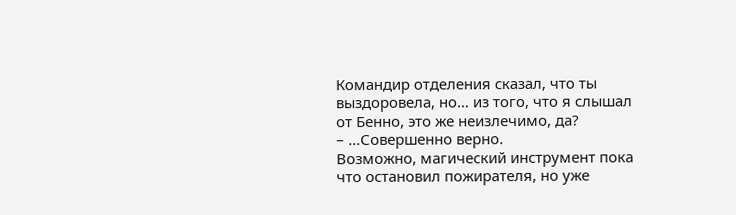Командир отделения сказал, что ты выздоровела, но… из того, что я слышал от Бенно, это же неизлечимо, да?
– …Совершенно верно.
Возможно, магический инструмент пока что остановил пожирателя, но уже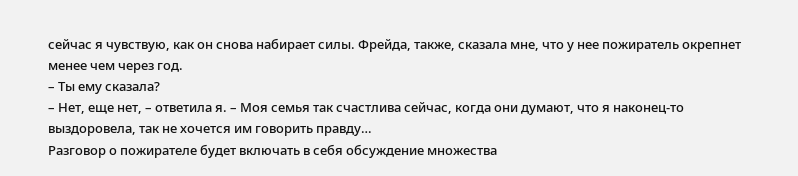сейчас я чувствую, как он снова набирает силы. Фрейда, также, сказала мне, что у нее пожиратель окрепнет менее чем через год.
– Ты ему сказала?
– Нет, еще нет, – ответила я. – Моя семья так счастлива сейчас, когда они думают, что я наконец-то выздоровела, так не хочется им говорить правду…
Разговор о пожирателе будет включать в себя обсуждение множества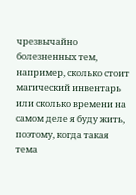чрезвычайно болезненных тем, например, сколько стоит магический инвентарь или сколько времени на самом деле я буду жить, поэтому, когда такая тема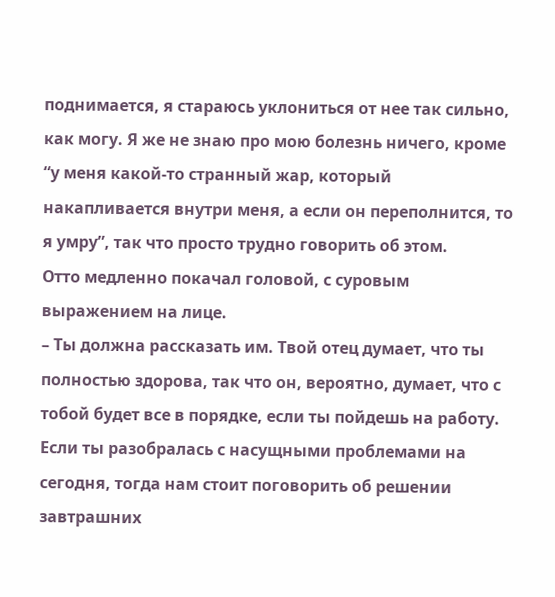поднимается, я стараюсь уклониться от нее так сильно, как могу. Я же не знаю про мою болезнь ничего, кроме “у меня какой-то странный жар, который накапливается внутри меня, а если он переполнится, то я умру”, так что просто трудно говорить об этом.
Отто медленно покачал головой, с суровым выражением на лице.
– Ты должна рассказать им. Твой отец думает, что ты полностью здорова, так что он, вероятно, думает, что с тобой будет все в порядке, если ты пойдешь на работу. Если ты разобралась с насущными проблемами на сегодня, тогда нам стоит поговорить об решении завтрашних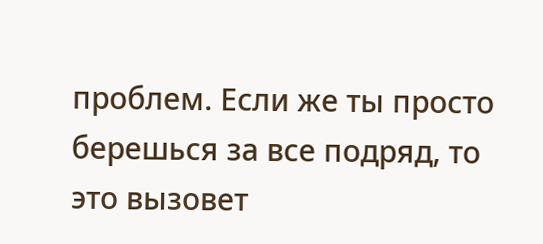проблем. Если же ты просто берешься за все подряд, то это вызовет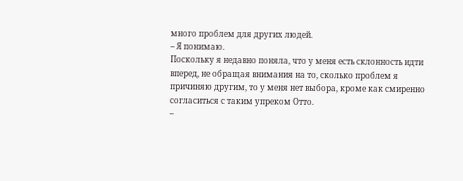много проблем для других людей.
– Я понимаю.
Поскольку я недавно поняла, что у меня есть склонность идти вперед, не обращая внимания на то, сколько проблем я причиняю другим, то у меня нет выбора, кроме как смиренно согласиться с таким упреком Отто.
–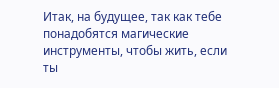Итак, на будущее, так как тебе понадобятся магические инструменты, чтобы жить, если ты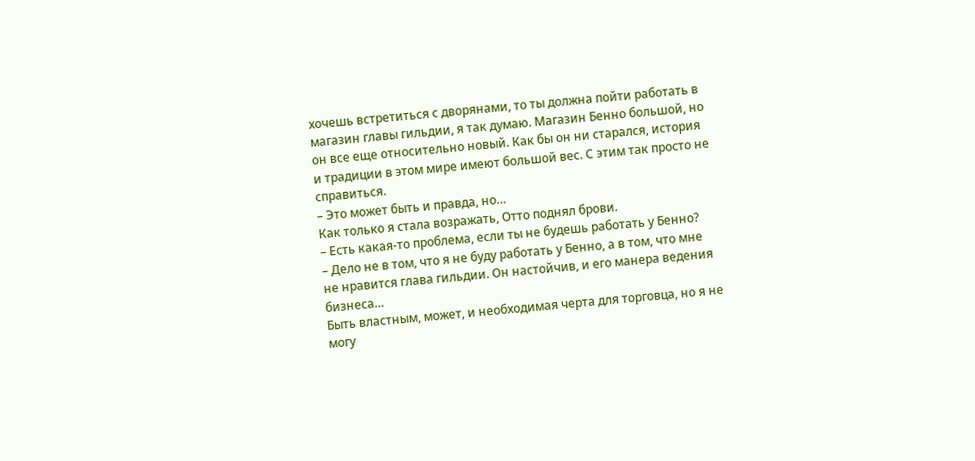хочешь встретиться с дворянами, то ты должна пойти работать в магазин главы гильдии, я так думаю. Магазин Бенно большой, но он все еще относительно новый. Как бы он ни старался, история и традиции в этом мире имеют большой вес. С этим так просто не справиться.
– Это может быть и правда, но…
Как только я стала возражать, Отто поднял брови.
– Есть какая-то проблема, если ты не будешь работать у Бенно?
– Дело не в том, что я не буду работать у Бенно, а в том, что мне не нравится глава гильдии. Он настойчив, и его манера ведения бизнеса…
Быть властным, может, и необходимая черта для торговца, но я не могу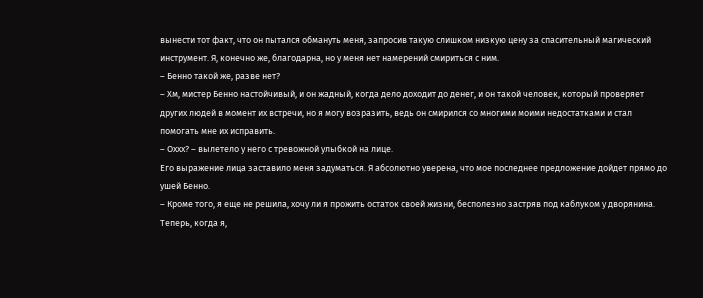вынести тот факт, что он пытался обмануть меня, запросив такую слишком низкую цену за спасительный магический инструмент. Я, конечно же, благодарна, но у меня нет намерений смириться с ним.
– Бенно такой же, разве нет?
– Хм, мистер Бенно настойчивый, и он жадный, когда дело доходит до денег, и он такой человек, который проверяет других людей в момент их встречи, но я могу возразить, ведь он смирился со многими моими недостатками и стал помогать мне их исправить.
– Оххх? – вылетело у него с тревожной улыбкой на лице.
Его выражение лица заставило меня задуматься. Я абсолютно уверена, что мое последнее предложение дойдет прямо до ушей Бенно.
– Кроме того, я еще не решила, хочу ли я прожить остаток своей жизни, бесполезно застряв под каблуком у дворянина.
Теперь, когда я,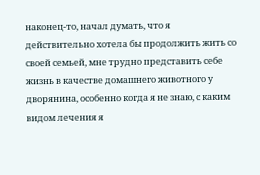наконец-то, начал думать, что я действительно хотела бы продолжить жить со своей семьей, мне трудно представить себе жизнь в качестве домашнего животного у дворянина, особенно когда я не знаю, с каким видом лечения я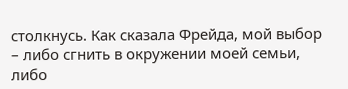столкнусь. Как сказала Фрейда, мой выбор – либо сгнить в окружении моей семьи, либо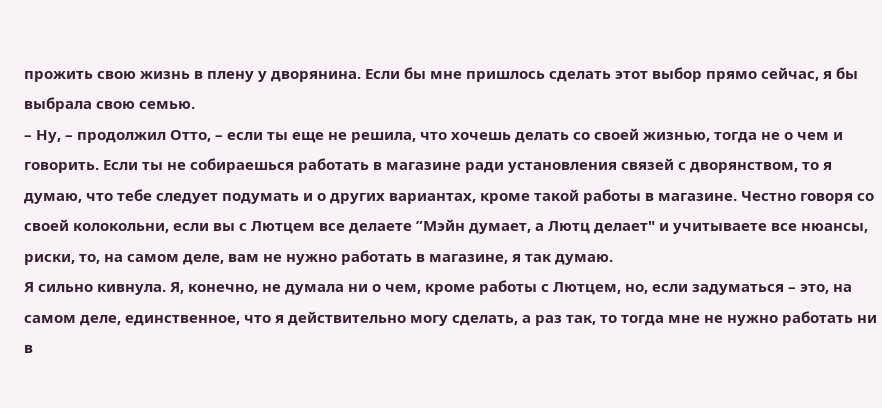прожить свою жизнь в плену у дворянина. Если бы мне пришлось сделать этот выбор прямо сейчас, я бы выбрала свою семью.
– Ну, – продолжил Отто, – если ты еще не решила, что хочешь делать со своей жизнью, тогда не о чем и говорить. Если ты не собираешься работать в магазине ради установления связей с дворянством, то я думаю, что тебе следует подумать и о других вариантах, кроме такой работы в магазине. Честно говоря со своей колокольни, если вы с Лютцем все делаете ”Мэйн думает, а Лютц делает" и учитываете все нюансы, риски, то, на самом деле, вам не нужно работать в магазине, я так думаю.
Я сильно кивнула. Я, конечно, не думала ни о чем, кроме работы с Лютцем, но, если задуматься – это, на самом деле, единственное, что я действительно могу сделать, а раз так, то тогда мне не нужно работать ни в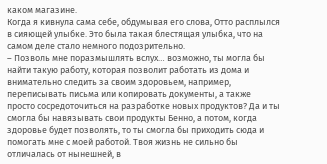каком магазине.
Когда я кивнула сама себе, обдумывая его слова, Отто расплылся в сияющей улыбке. Это была такая блестящая улыбка, что на самом деле стало немного подозрительно.
– Позволь мне поразмышлять вслух… возможно, ты могла бы найти такую работу, которая позволит работать из дома и внимательно следить за своим здоровьем, например, переписывать письма или копировать документы, а также просто сосредоточиться на разработке новых продуктов? Да и ты смогла бы навязывать свои продукты Бенно, а потом, когда здоровье будет позволять, то ты смогла бы приходить сюда и помогать мне с моей работой. Твоя жизнь не сильно бы отличалась от нынешней, в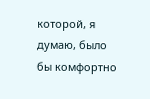которой, я думаю, было бы комфортно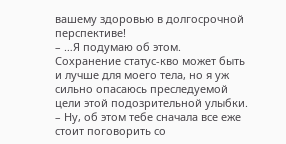вашему здоровью в долгосрочной перспективе!
– …Я подумаю об этом.
Сохранение статус-кво может быть и лучше для моего тела, но я уж сильно опасаюсь преследуемой цели этой подозрительной улыбки.
– Ну, об этом тебе сначала все еже стоит поговорить со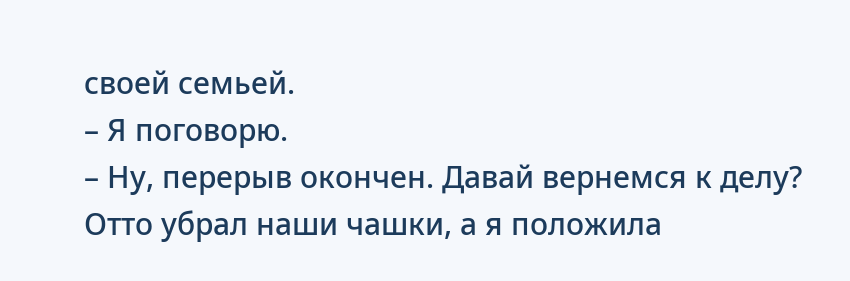своей семьей.
– Я поговорю.
– Ну, перерыв окончен. Давай вернемся к делу?
Отто убрал наши чашки, а я положила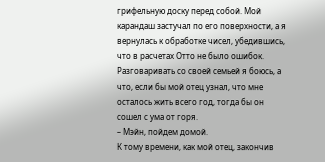грифельную доску перед собой. Мой карандаш застучал по его поверхности, а я вернулась к обработке чисел, убедившись, что в расчетах Отто не было ошибок.
Разговаривать со своей семьей я боюсь, а что, если бы мой отец узнал, что мне осталось жить всего год, тогда бы он сошел с ума от горя.
– Мэйн, пойдем домой.
К тому времени, как мой отец, закончив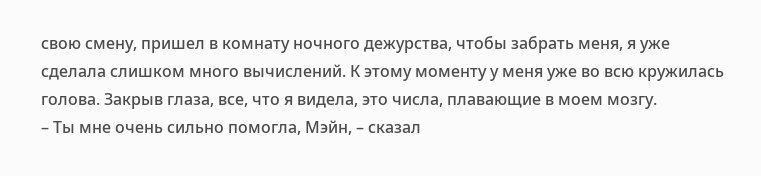свою смену, пришел в комнату ночного дежурства, чтобы забрать меня, я уже сделала слишком много вычислений. К этому моменту у меня уже во всю кружилась голова. Закрыв глаза, все, что я видела, это числа, плавающие в моем мозгу.
– Ты мне очень сильно помогла, Мэйн, – сказал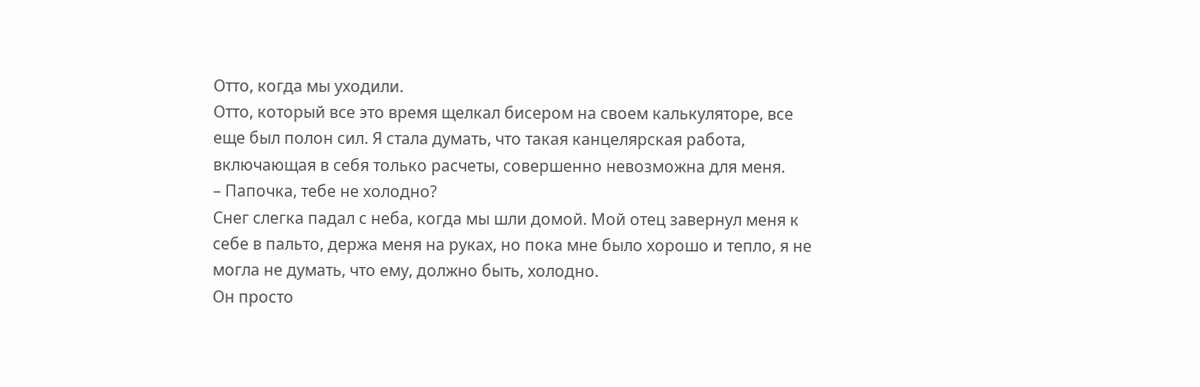Отто, когда мы уходили.
Отто, который все это время щелкал бисером на своем калькуляторе, все еще был полон сил. Я стала думать, что такая канцелярская работа, включающая в себя только расчеты, совершенно невозможна для меня.
– Папочка, тебе не холодно?
Снег слегка падал с неба, когда мы шли домой. Мой отец завернул меня к себе в пальто, держа меня на руках, но пока мне было хорошо и тепло, я не могла не думать, что ему, должно быть, холодно.
Он просто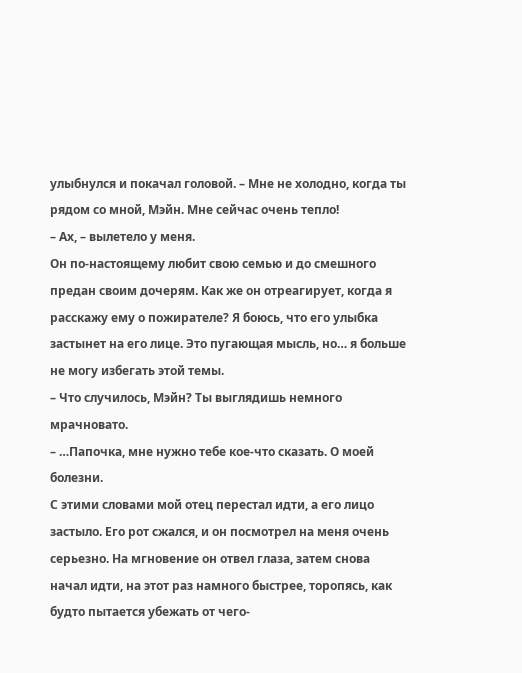улыбнулся и покачал головой. – Мне не холодно, когда ты рядом со мной, Мэйн. Мне сейчас очень тепло!
– Ах, – вылетело у меня.
Он по-настоящему любит свою семью и до смешного предан своим дочерям. Как же он отреагирует, когда я расскажу ему о пожирателе? Я боюсь, что его улыбка застынет на его лице. Это пугающая мысль, но… я больше не могу избегать этой темы.
– Что случилось, Мэйн? Ты выглядишь немного мрачновато.
– …Папочка, мне нужно тебе кое-что сказать. О моей болезни.
С этими словами мой отец перестал идти, а его лицо застыло. Его рот сжался, и он посмотрел на меня очень серьезно. На мгновение он отвел глаза, затем снова начал идти, на этот раз намного быстрее, торопясь, как будто пытается убежать от чего-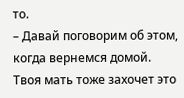то.
– Давай поговорим об этом, когда вернемся домой. Твоя мать тоже захочет это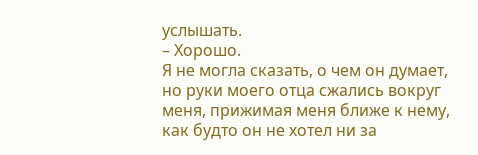услышать.
– Хорошо.
Я не могла сказать, о чем он думает, но руки моего отца сжались вокруг меня, прижимая меня ближе к нему, как будто он не хотел ни за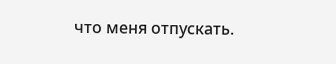что меня отпускать.